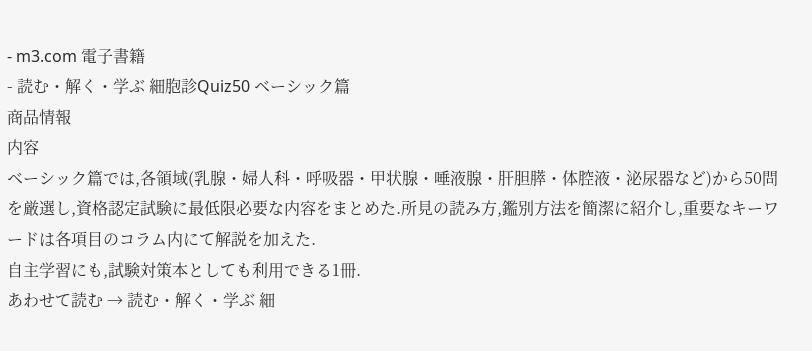- m3.com 電子書籍
- 読む・解く・学ぶ 細胞診Quiz50 ベーシック篇
商品情報
内容
ベーシック篇では,各領域(乳腺・婦人科・呼吸器・甲状腺・唾液腺・肝胆膵・体腔液・泌尿器など)から50問を厳選し,資格認定試験に最低限必要な内容をまとめた.所見の読み方,鑑別方法を簡潔に紹介し,重要なキーワードは各項目のコラム内にて解説を加えた.
自主学習にも,試験対策本としても利用できる1冊.
あわせて読む → 読む・解く・学ぶ 細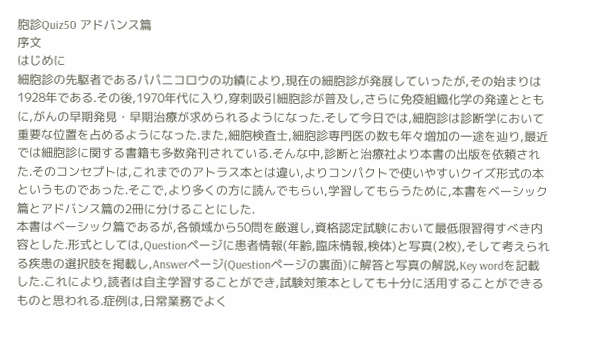胞診Quiz50 アドバンス篇
序文
はじめに
細胞診の先駆者であるパパニコロウの功績により,現在の細胞診が発展していったが,その始まりは1928年である.その後,1970年代に入り,穿刺吸引細胞診が普及し,さらに免疫組織化学の発達とともに,がんの早期発見・早期治療が求められるようになった.そして今日では,細胞診は診断学において重要な位置を占めるようになった.また,細胞検査士,細胞診専門医の数も年々増加の一途を辿り,最近では細胞診に関する書籍も多数発刊されている.そんな中,診断と治療社より本書の出版を依頼された.そのコンセプトは,これまでのアトラス本とは違い,よりコンパクトで使いやすいクイズ形式の本というものであった.そこで,より多くの方に読んでもらい,学習してもらうために,本書をベーシック篇とアドバンス篇の2冊に分けることにした.
本書はベーシック篇であるが,各領域から50問を厳選し,資格認定試験において最低限習得すべき内容とした.形式としては,Questionページに患者情報(年齢,臨床情報,検体)と写真(2枚),そして考えられる疾患の選択肢を掲載し,Answerページ(Questionページの裏面)に解答と写真の解説,Key wordを記載した.これにより,読者は自主学習することができ,試験対策本としても十分に活用することができるものと思われる.症例は,日常業務でよく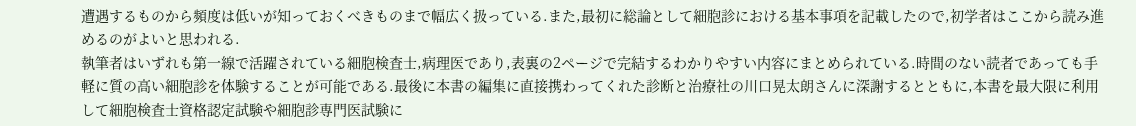遭遇するものから頻度は低いが知っておくべきものまで幅広く扱っている.また,最初に総論として細胞診における基本事項を記載したので,初学者はここから読み進めるのがよいと思われる.
執筆者はいずれも第一線で活躍されている細胞検査士,病理医であり,表裏の2ページで完結するわかりやすい内容にまとめられている.時間のない読者であっても手軽に質の高い細胞診を体験することが可能である.最後に本書の編集に直接携わってくれた診断と治療社の川口晃太朗さんに深謝するとともに,本書を最大限に利用して細胞検査士資格認定試験や細胞診専門医試験に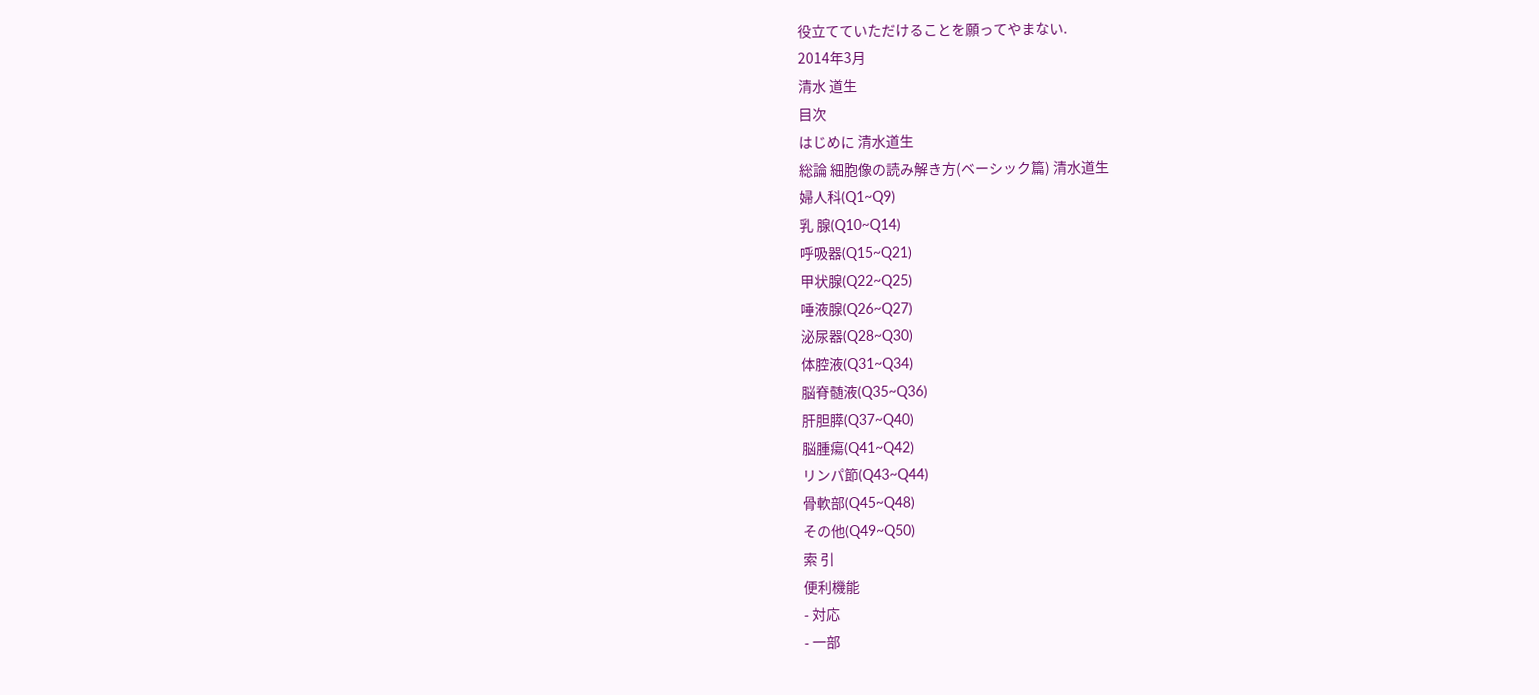役立てていただけることを願ってやまない.
2014年3月
清水 道生
目次
はじめに 清水道生
総論 細胞像の読み解き方(ベーシック篇) 清水道生
婦人科(Q1~Q9)
乳 腺(Q10~Q14)
呼吸器(Q15~Q21)
甲状腺(Q22~Q25)
唾液腺(Q26~Q27)
泌尿器(Q28~Q30)
体腔液(Q31~Q34)
脳脊髄液(Q35~Q36)
肝胆膵(Q37~Q40)
脳腫瘍(Q41~Q42)
リンパ節(Q43~Q44)
骨軟部(Q45~Q48)
その他(Q49~Q50)
索 引
便利機能
- 対応
- 一部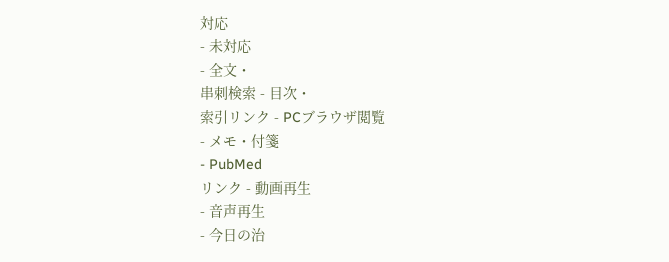対応
- 未対応
- 全文・
串刺検索 - 目次・
索引リンク - PCブラウザ閲覧
- メモ・付箋
- PubMed
リンク - 動画再生
- 音声再生
- 今日の治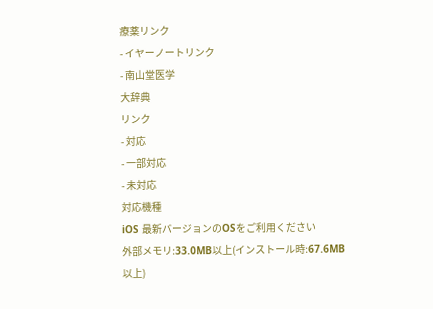療薬リンク
- イヤーノートリンク
- 南山堂医学
大辞典
リンク
- 対応
- 一部対応
- 未対応
対応機種
iOS 最新バージョンのOSをご利用ください
外部メモリ:33.0MB以上(インストール時:67.6MB以上)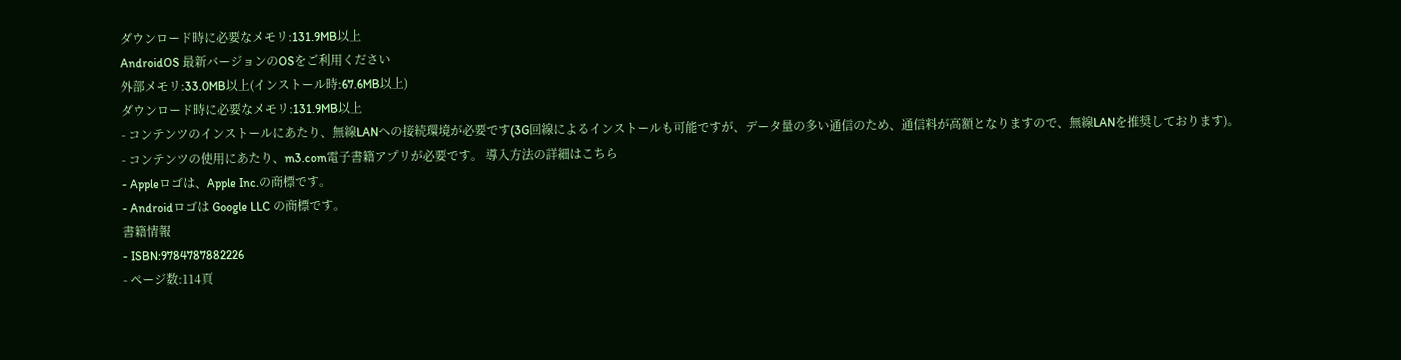ダウンロード時に必要なメモリ:131.9MB以上
AndroidOS 最新バージョンのOSをご利用ください
外部メモリ:33.0MB以上(インストール時:67.6MB以上)
ダウンロード時に必要なメモリ:131.9MB以上
- コンテンツのインストールにあたり、無線LANへの接続環境が必要です(3G回線によるインストールも可能ですが、データ量の多い通信のため、通信料が高額となりますので、無線LANを推奨しております)。
- コンテンツの使用にあたり、m3.com電子書籍アプリが必要です。 導入方法の詳細はこちら
- Appleロゴは、Apple Inc.の商標です。
- Androidロゴは Google LLC の商標です。
書籍情報
- ISBN:9784787882226
- ページ数:114頁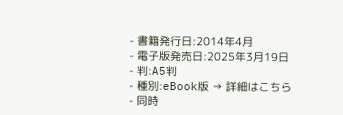- 書籍発行日:2014年4月
- 電子版発売日:2025年3月19日
- 判:A5判
- 種別:eBook版 → 詳細はこちら
- 同時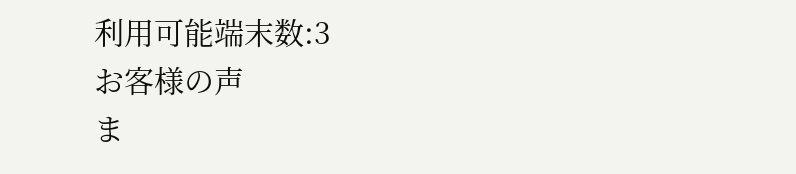利用可能端末数:3
お客様の声
ま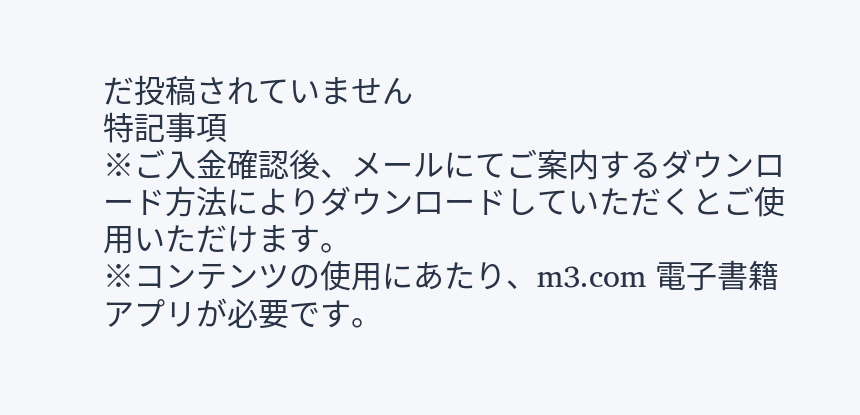だ投稿されていません
特記事項
※ご入金確認後、メールにてご案内するダウンロード方法によりダウンロードしていただくとご使用いただけます。
※コンテンツの使用にあたり、m3.com 電子書籍アプリが必要です。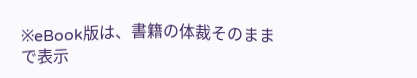※eBook版は、書籍の体裁そのままで表示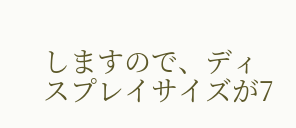しますので、ディスプレイサイズが7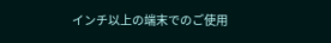インチ以上の端末でのご使用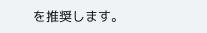を推奨します。